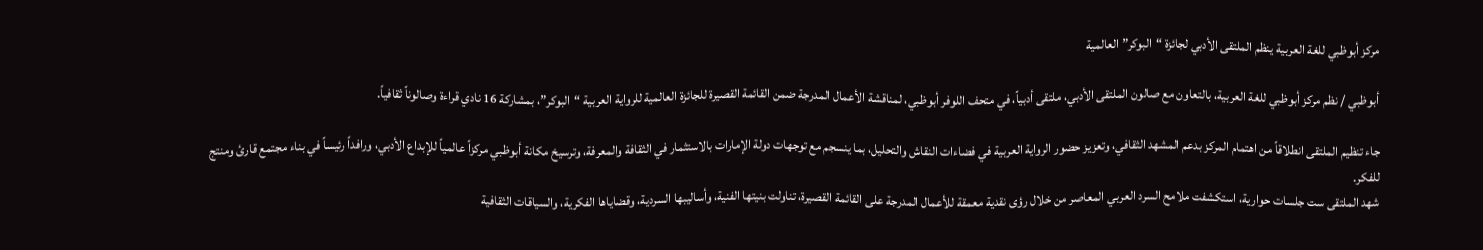مركز أبوظبي للغة العربية ينظم الملتقى الأدبي لجائزة “البوكر” العالمية

أبوظبي / نظم مركز أبوظبي للغة العربية، بالتعاون مع صالون الملتقى الأدبي، ملتقى أدبياً، في متحف اللوفر أبوظبي، لمناقشة الأعمال المدرجة ضمن القائمة القصيرة للجائزة العالمية للرواية العربية “البوكر”، بمشاركة 16 نادي قراءة وصالوناً ثقافياً.

جاء تنظيم الملتقى انطلاقاً من اهتمام المركز بدعم المشهد الثقافي، وتعزيز حضور الرواية العربية في فضاءات النقاش والتحليل، بما ينسجم مع توجهات دولة الإمارات بالاستثمار في الثقافة والمعرفة، وترسيخ مكانة أبوظبي مركزاً عالمياً للإبداع الأدبي، ورافداً رئيساً في بناء مجتمع قارئ ومنتج للفكر.
شهد الملتقى ست جلسات حوارية، استكشفت ملامح السرد العربي المعاصر من خلال رؤى نقدية معمقة للأعمال المدرجة على القائمة القصيرة، تناولت بنيتها الفنية، وأساليبها السردية، وقضاياها الفكرية، والسياقات الثقافية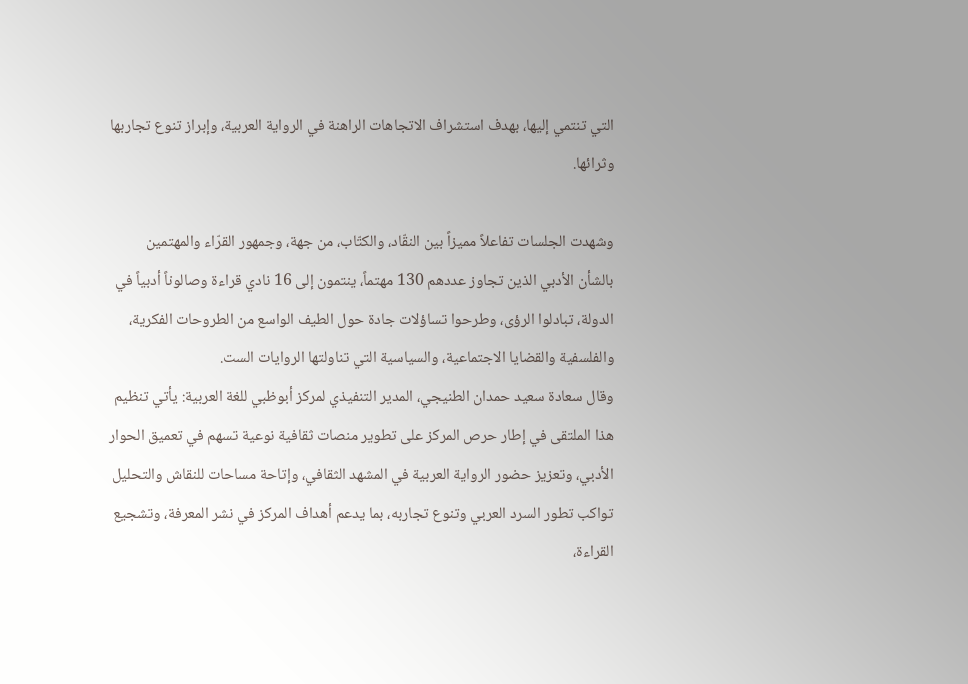التي تنتمي إليها، بهدف استشراف الاتجاهات الراهنة في الرواية العربية، وإبراز تنوع تجاربها وثرائها.

وشهدت الجلسات تفاعلاً مميزاً بين النقّاد، والكتّاب، من جهة، وجمهور القرّاء والمهتمين بالشأن الأدبي الذين تجاوز عددهم 130 مهتماً، ينتمون إلى 16 نادي قراءة وصالوناً أدبياً في الدولة، تبادلوا الرؤى، وطرحوا تساؤلات جادة حول الطيف الواسع من الطروحات الفكرية، والفلسفية والقضايا الاجتماعية، والسياسية التي تناولتها الروايات الست.
وقال سعادة سعيد حمدان الطنيجي، المدير التنفيذي لمركز أبوظبي للغة العربية: يأتي تنظيم هذا الملتقى في إطار حرص المركز على تطوير منصات ثقافية نوعية تسهم في تعميق الحوار الأدبي، وتعزيز حضور الرواية العربية في المشهد الثقافي، وإتاحة مساحات للنقاش والتحليل تواكب تطور السرد العربي وتنوع تجاربه، بما يدعم أهداف المركز في نشر المعرفة، وتشجيع القراءة،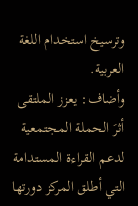وترسيخ استخدام اللغة العربية.
وأضاف: يعزز الملتقى أثرَ الحملة المجتمعية لدعم القراءة المستدامة التي أطلق المركز دورتها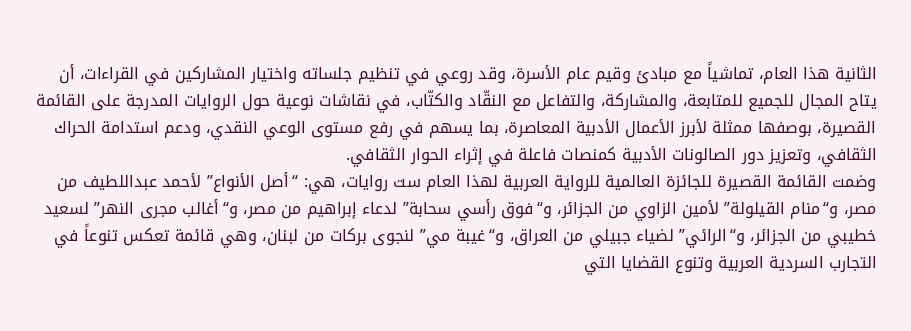الثانية هذا العام، تماشياً مع مبادئ وقيم عام الأسرة، وقد روعي في تنظيم جلساته واختيار المشاركين في القراءات، أن يتاح المجال للجميع للمتابعة، والمشاركة، والتفاعل مع النقّاد والكتّاب، في نقاشات نوعية حول الروايات المدرجة على القائمة القصيرة، بوصفها ممثلة لأبرز الأعمال الأدبية المعاصرة، بما يسهم في رفع مستوى الوعي النقدي، ودعم استدامة الحراك الثقافي، وتعزيز دور الصالونات الأدبية كمنصات فاعلة في إثراء الحوار الثقافي.
وضمت القائمة القصيرة للجائزة العالمية للرواية العربية لهذا العام ست روايات، هي: “أصل الأنواع” لأحمد عبداللطيف من مصر، و“منام القيلولة” لأمين الزاوي من الجزائر، و“فوق رأسي سحابة” لدعاء إبراهيم من مصر، و“أغالب مجرى النهر” لسعيد خطيبي من الجزائر، و“الرائي” لضياء جبيلي من العراق، و“غيبة مي” لنجوى بركات من لبنان، وهي قائمة تعكس تنوعاً في التجارب السردية العربية وتنوع القضايا التي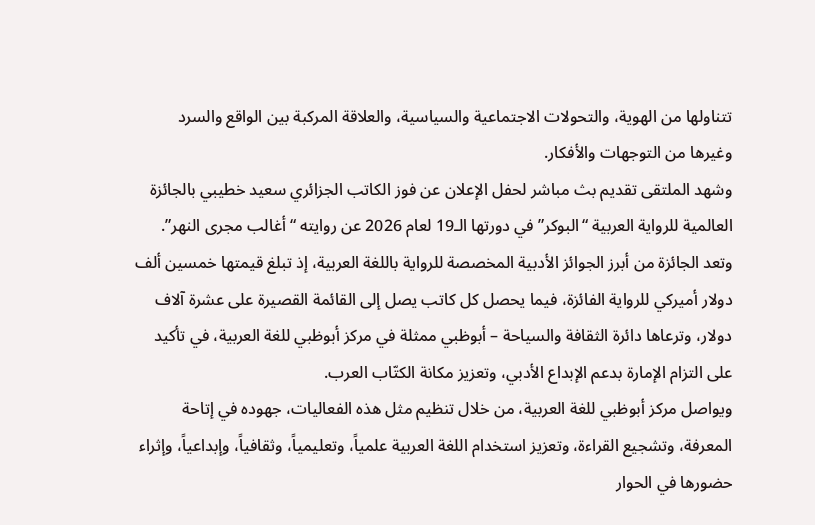تتناولها من الهوية، والتحولات الاجتماعية والسياسية، والعلاقة المركبة بين الواقع والسرد وغيرها من التوجهات والأفكار.
وشهد الملتقى تقديم بث مباشر لحفل الإعلان عن فوز الكاتب الجزائري سعيد خطيبي بالجائزة العالمية للرواية العربية “البوكر” في دورتها الـ19 لعام 2026 عن روايته “أغالب مجرى النهر”.
وتعد الجائزة من أبرز الجوائز الأدبية المخصصة للرواية باللغة العربية، إذ تبلغ قيمتها خمسين ألف دولار أميركي للرواية الفائزة، فيما يحصل كل كاتب يصل إلى القائمة القصيرة على عشرة آلاف دولار، وترعاها دائرة الثقافة والسياحة – أبوظبي ممثلة في مركز أبوظبي للغة العربية، في تأكيد على التزام الإمارة بدعم الإبداع الأدبي، وتعزيز مكانة الكتّاب العرب.
ويواصل مركز أبوظبي للغة العربية، من خلال تنظيم مثل هذه الفعاليات، جهوده في إتاحة المعرفة، وتشجيع القراءة، وتعزيز استخدام اللغة العربية علمياً، وتعليمياً، وثقافياً، وإبداعياً، وإثراء حضورها في الحوار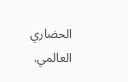الحضاري العالمي.